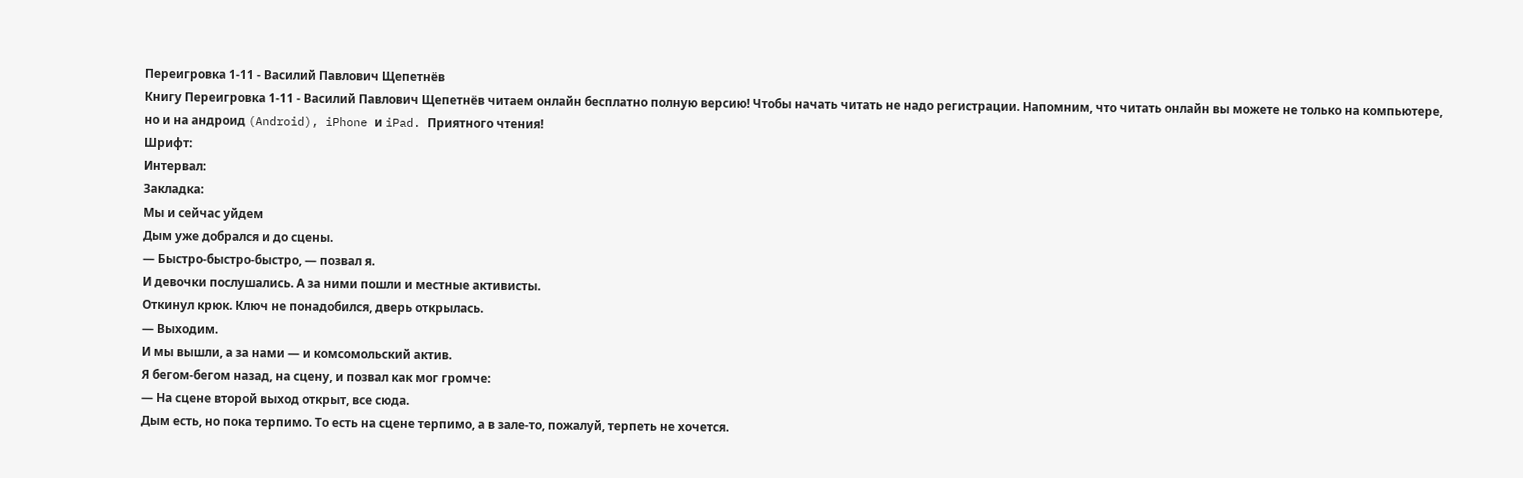Переигровка 1-11 - Василий Павлович Щепетнёв
Книгу Переигровка 1-11 - Василий Павлович Щепетнёв читаем онлайн бесплатно полную версию! Чтобы начать читать не надо регистрации. Напомним, что читать онлайн вы можете не только на компьютере, но и на андроид (Android), iPhone и iPad. Приятного чтения!
Шрифт:
Интервал:
Закладка:
Мы и сейчас уйдем
Дым уже добрался и до сцены.
— Быстро-быстро-быстро, — позвал я.
И девочки послушались. А за ними пошли и местные активисты.
Откинул крюк. Ключ не понадобился, дверь открылась.
— Выходим.
И мы вышли, а за нами — и комсомольский актив.
Я бегом-бегом назад, на сцену, и позвал как мог громче:
— На сцене второй выход открыт, все сюда.
Дым есть, но пока терпимо. То есть на сцене терпимо, а в зале-то, пожалуй, терпеть не хочется.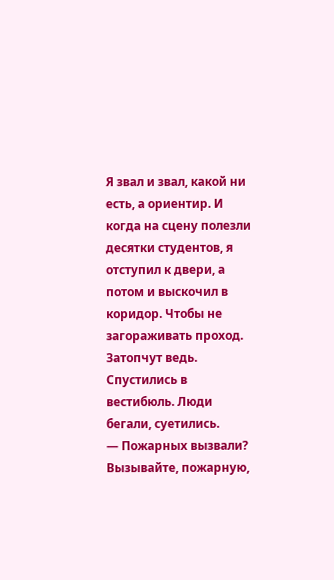Я звал и звал, какой ни есть, а ориентир. И когда на сцену полезли десятки студентов, я отступил к двери, а потом и выскочил в коридор. Чтобы не загораживать проход. Затопчут ведь.
Спустились в вестибюль. Люди бегали, суетились.
— Пожарных вызвали? Вызывайте, пожарную,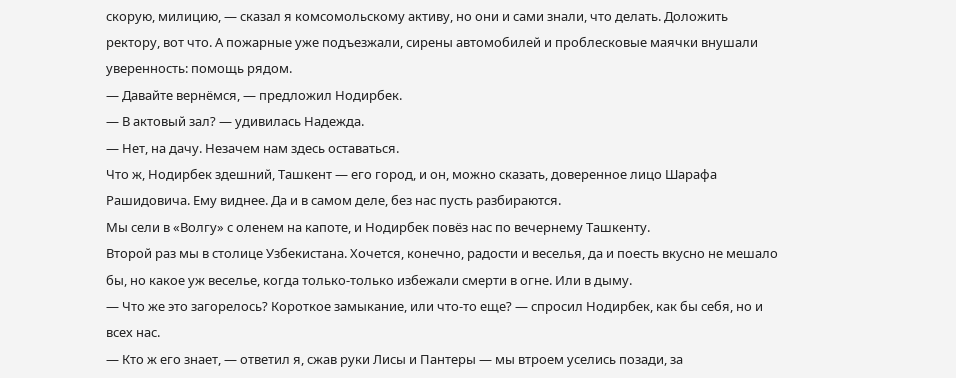скорую, милицию, — сказал я комсомольскому активу, но они и сами знали, что делать. Доложить ректору, вот что. А пожарные уже подъезжали, сирены автомобилей и проблесковые маячки внушали уверенность: помощь рядом.
— Давайте вернёмся, — предложил Нодирбек.
— В актовый зал? — удивилась Надежда.
— Нет, на дачу. Незачем нам здесь оставаться.
Что ж, Нодирбек здешний, Ташкент — его город, и он, можно сказать, доверенное лицо Шарафа Рашидовича. Ему виднее. Да и в самом деле, без нас пусть разбираются.
Мы сели в «Волгу» с оленем на капоте, и Нодирбек повёз нас по вечернему Ташкенту.
Второй раз мы в столице Узбекистана. Хочется, конечно, радости и веселья, да и поесть вкусно не мешало бы, но какое уж веселье, когда только-только избежали смерти в огне. Или в дыму.
— Что же это загорелось? Короткое замыкание, или что-то еще? — спросил Нодирбек, как бы себя, но и всех нас.
— Кто ж его знает, — ответил я, сжав руки Лисы и Пантеры — мы втроем уселись позади, за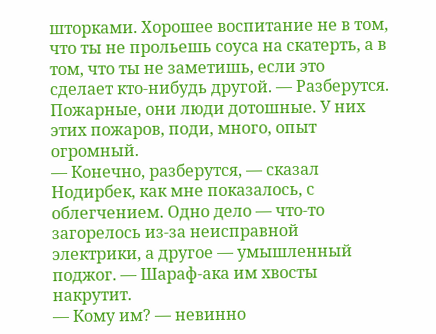шторками. Хорошее воспитание не в том, что ты не прольешь соуса на скатерть, а в том, что ты не заметишь, если это сделает кто-нибудь другой. — Разберутся. Пожарные, они люди дотошные. У них этих пожаров, поди, много, опыт огромный.
— Конечно, разберутся, — сказал Нодирбек, как мне показалось, с облегчением. Одно дело — что-то загорелось из-за неисправной электрики, а другое — умышленный поджог. — Шараф-ака им хвосты накрутит.
— Кому им? — невинно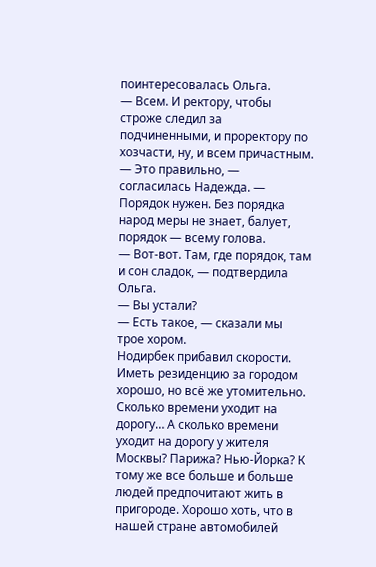поинтересовалась Ольга.
— Всем. И ректору, чтобы строже следил за подчиненными, и проректору по хозчасти, ну, и всем причастным.
— Это правильно, — согласилась Надежда. — Порядок нужен. Без порядка народ меры не знает, балует, порядок — всему голова.
— Вот-вот. Там, где порядок, там и сон сладок, — подтвердила Ольга.
— Вы устали?
— Есть такое, — сказали мы трое хором.
Нодирбек прибавил скорости. Иметь резиденцию за городом хорошо, но всё же утомительно. Сколько времени уходит на дорогу… А сколько времени уходит на дорогу у жителя Москвы? Парижа? Нью-Йорка? К тому же все больше и больше людей предпочитают жить в пригороде. Хорошо хоть, что в нашей стране автомобилей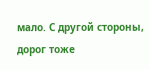мало. С другой стороны, дорог тоже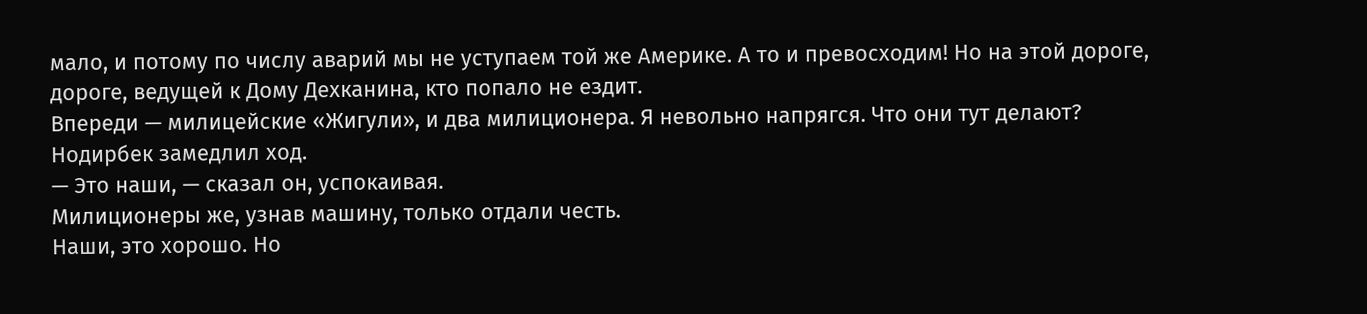мало, и потому по числу аварий мы не уступаем той же Америке. А то и превосходим! Но на этой дороге, дороге, ведущей к Дому Дехканина, кто попало не ездит.
Впереди — милицейские «Жигули», и два милиционера. Я невольно напрягся. Что они тут делают?
Нодирбек замедлил ход.
— Это наши, — сказал он, успокаивая.
Милиционеры же, узнав машину, только отдали честь.
Наши, это хорошо. Но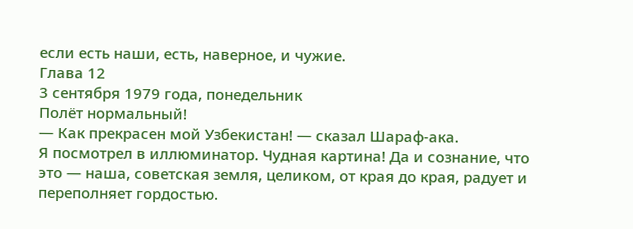если есть наши, есть, наверное, и чужие.
Глава 12
3 сентября 1979 года, понедельник
Полёт нормальный!
— Как прекрасен мой Узбекистан! — сказал Шараф-ака.
Я посмотрел в иллюминатор. Чудная картина! Да и сознание, что это — наша, советская земля, целиком, от края до края, радует и переполняет гордостью.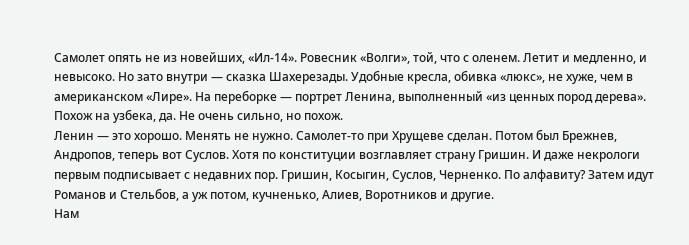Самолет опять не из новейших, «Ил-14». Ровесник «Волги», той, что с оленем. Летит и медленно, и невысоко. Но зато внутри — сказка Шахерезады. Удобные кресла, обивка «люкс», не хуже, чем в американском «Лире». На переборке — портрет Ленина, выполненный «из ценных пород дерева». Похож на узбека, да. Не очень сильно, но похож.
Ленин — это хорошо. Менять не нужно. Самолет-то при Хрущеве сделан. Потом был Брежнев, Андропов, теперь вот Суслов. Хотя по конституции возглавляет страну Гришин. И даже некрологи первым подписывает с недавних пор. Гришин, Косыгин, Суслов, Черненко. По алфавиту? Затем идут Романов и Стельбов, а уж потом, кучненько, Алиев, Воротников и другие.
Нам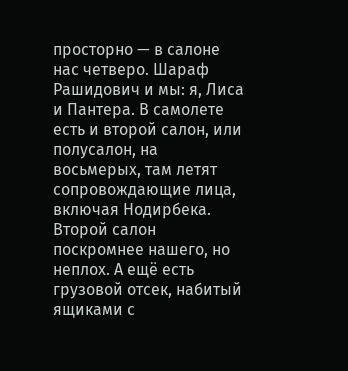просторно — в салоне нас четверо. Шараф Рашидович и мы: я, Лиса и Пантера. В самолете есть и второй салон, или полусалон, на восьмерых, там летят сопровождающие лица, включая Нодирбека. Второй салон поскромнее нашего, но неплох. А ещё есть грузовой отсек, набитый ящиками с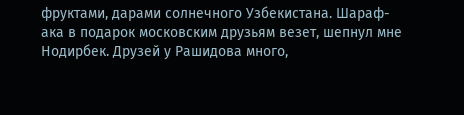фруктами, дарами солнечного Узбекистана. Шараф-ака в подарок московским друзьям везет, шепнул мне Нодирбек. Друзей у Рашидова много,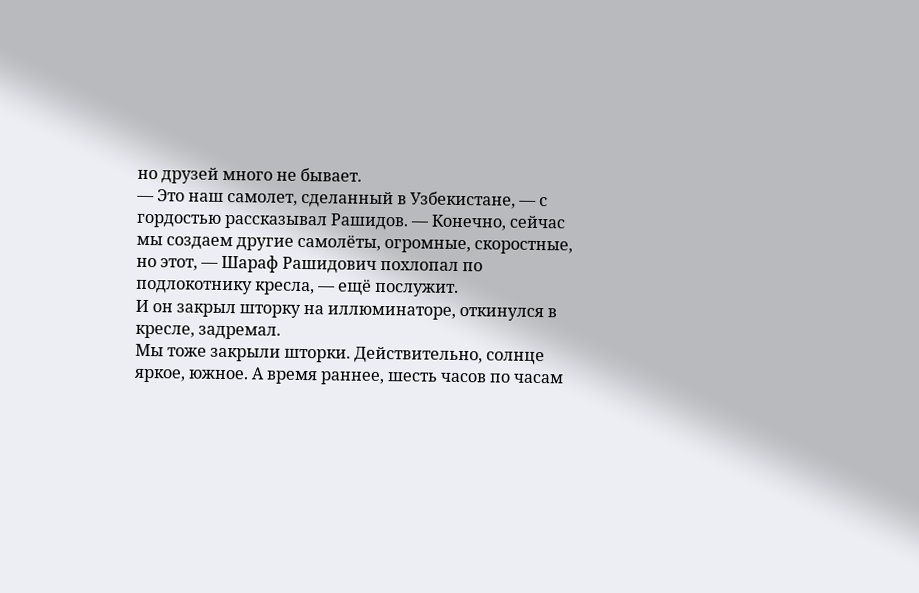но друзей много не бывает.
— Это наш самолет, сделанный в Узбекистане, — с гордостью рассказывал Рашидов. — Конечно, сейчас мы создаем другие самолёты, огромные, скоростные, но этот, — Шараф Рашидович похлопал по подлокотнику кресла, — ещё послужит.
И он закрыл шторку на иллюминаторе, откинулся в кресле, задремал.
Мы тоже закрыли шторки. Действительно, солнце яркое, южное. А время раннее, шесть часов по часам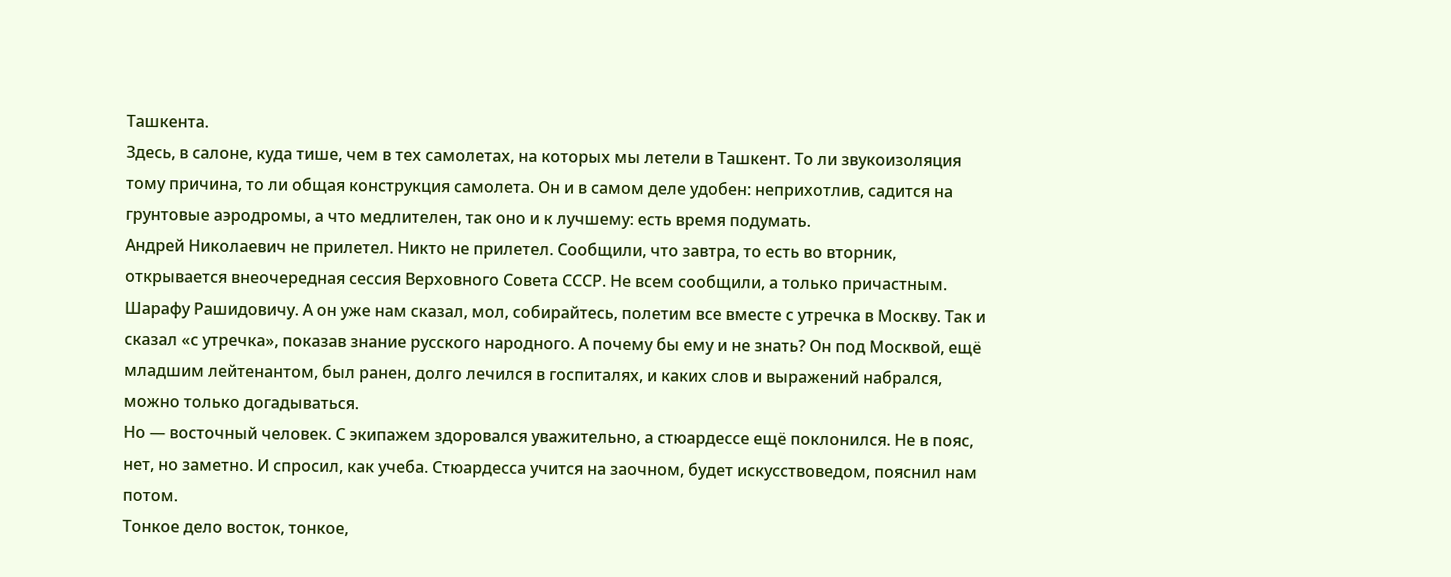Ташкента.
Здесь, в салоне, куда тише, чем в тех самолетах, на которых мы летели в Ташкент. То ли звукоизоляция тому причина, то ли общая конструкция самолета. Он и в самом деле удобен: неприхотлив, садится на грунтовые аэродромы, а что медлителен, так оно и к лучшему: есть время подумать.
Андрей Николаевич не прилетел. Никто не прилетел. Сообщили, что завтра, то есть во вторник, открывается внеочередная сессия Верховного Совета СССР. Не всем сообщили, а только причастным. Шарафу Рашидовичу. А он уже нам сказал, мол, собирайтесь, полетим все вместе с утречка в Москву. Так и сказал «с утречка», показав знание русского народного. А почему бы ему и не знать? Он под Москвой, ещё младшим лейтенантом, был ранен, долго лечился в госпиталях, и каких слов и выражений набрался, можно только догадываться.
Но — восточный человек. С экипажем здоровался уважительно, а стюардессе ещё поклонился. Не в пояс, нет, но заметно. И спросил, как учеба. Стюардесса учится на заочном, будет искусствоведом, пояснил нам потом.
Тонкое дело восток, тонкое,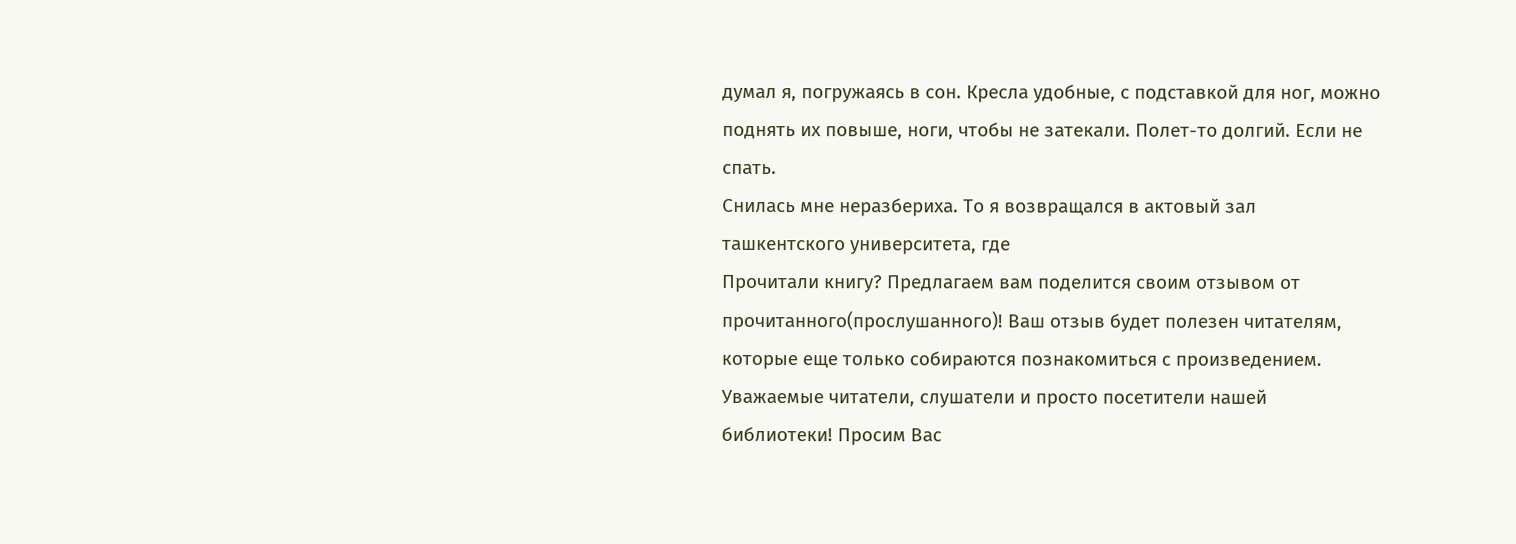думал я, погружаясь в сон. Кресла удобные, с подставкой для ног, можно поднять их повыше, ноги, чтобы не затекали. Полет-то долгий. Если не спать.
Снилась мне неразбериха. То я возвращался в актовый зал ташкентского университета, где
Прочитали книгу? Предлагаем вам поделится своим отзывом от прочитанного(прослушанного)! Ваш отзыв будет полезен читателям, которые еще только собираются познакомиться с произведением.
Уважаемые читатели, слушатели и просто посетители нашей библиотеки! Просим Вас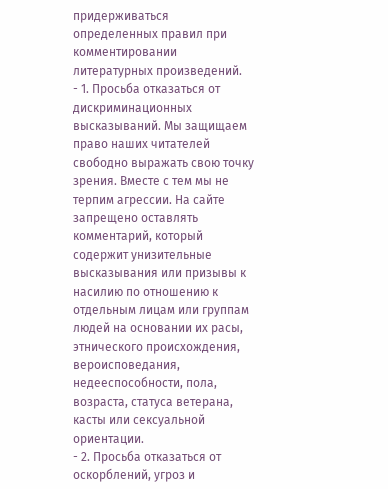придерживаться определенных правил при комментировании литературных произведений.
- 1. Просьба отказаться от дискриминационных высказываний. Мы защищаем право наших читателей свободно выражать свою точку зрения. Вместе с тем мы не терпим агрессии. На сайте запрещено оставлять комментарий, который содержит унизительные высказывания или призывы к насилию по отношению к отдельным лицам или группам людей на основании их расы, этнического происхождения, вероисповедания, недееспособности, пола, возраста, статуса ветерана, касты или сексуальной ориентации.
- 2. Просьба отказаться от оскорблений, угроз и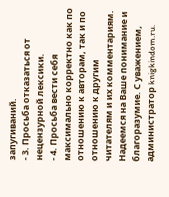запугиваний.
- 3. Просьба отказаться от нецензурной лексики.
- 4. Просьба вести себя максимально корректно как по отношению к авторам, так и по отношению к другим читателям и их комментариям.
Надеемся на Ваше понимание и благоразумие. С уважением, администратор knigkindom.ru.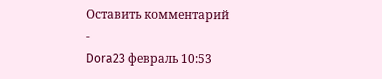Оставить комментарий
-
Dora23 февраль 10:53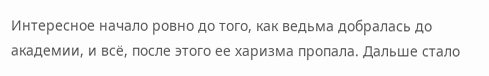Интересное начало ровно до того, как ведьма добралась до академии, и всё, после этого ее харизма пропала. Дальше стало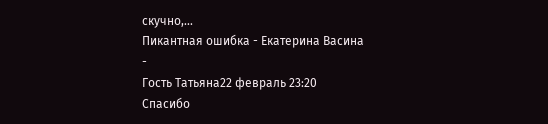скучно,...
Пикантная ошибка - Екатерина Васина
-
Гость Татьяна22 февраль 23:20
Спасибо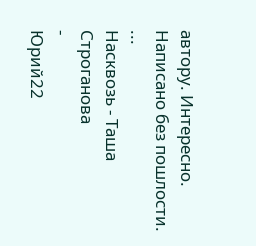автору. Интересно. Написано без пошлости. ...
Насквозь - Таша Строганова
-
Юрий22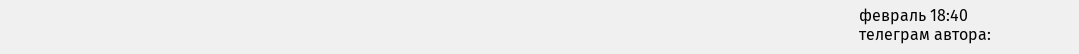февраль 18:40
телеграм автора: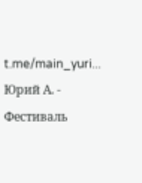t.me/main_yuri...
Юрий А. - Фестиваль